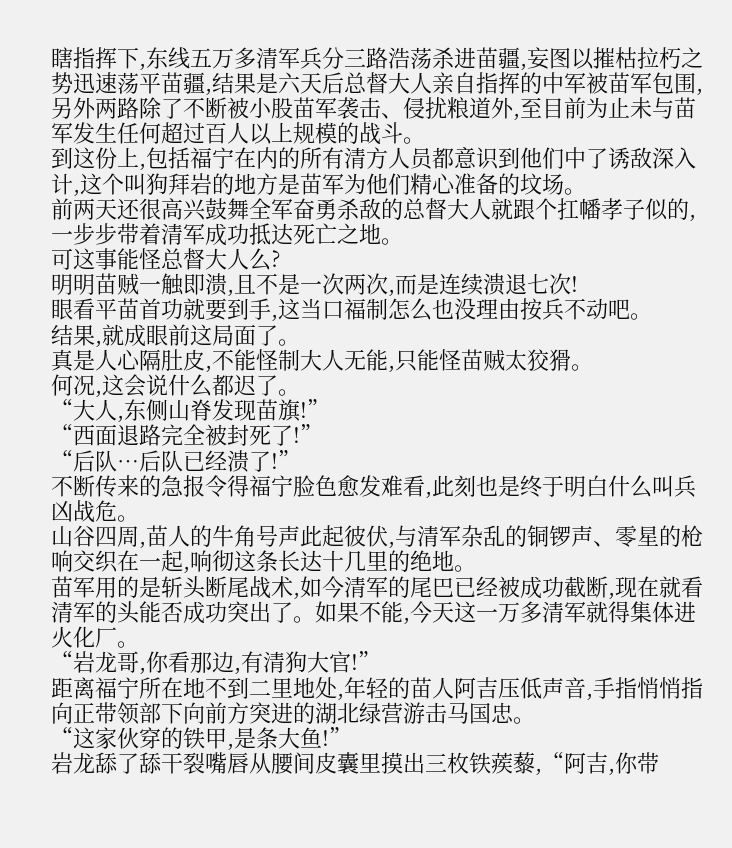瞎指挥下,东线五万多清军兵分三路浩荡杀进苗疆,妄图以摧枯拉朽之势迅速荡平苗疆,结果是六天后总督大人亲自指挥的中军被苗军包围,另外两路除了不断被小股苗军袭击、侵扰粮道外,至目前为止未与苗军发生任何超过百人以上规模的战斗。
到这份上,包括福宁在内的所有清方人员都意识到他们中了诱敌深入计,这个叫狗拜岩的地方是苗军为他们精心准备的坟场。
前两天还很高兴鼓舞全军奋勇杀敌的总督大人就跟个扛幡孝子似的,一步步带着清军成功抵达死亡之地。
可这事能怪总督大人么?
明明苗贼一触即溃,且不是一次两次,而是连续溃退七次!
眼看平苗首功就要到手,这当口福制怎么也没理由按兵不动吧。
结果,就成眼前这局面了。
真是人心隔肚皮,不能怪制大人无能,只能怪苗贼太狡猾。
何况,这会说什么都迟了。
“大人,东侧山脊发现苗旗!”
“西面退路完全被封死了!”
“后队…后队已经溃了!”
不断传来的急报令得福宁脸色愈发难看,此刻也是终于明白什么叫兵凶战危。
山谷四周,苗人的牛角号声此起彼伏,与清军杂乱的铜锣声、零星的枪响交织在一起,响彻这条长达十几里的绝地。
苗军用的是斩头断尾战术,如今清军的尾巴已经被成功截断,现在就看清军的头能否成功突出了。如果不能,今天这一万多清军就得集体进火化厂。
“岩龙哥,你看那边,有清狗大官!”
距离福宁所在地不到二里地处,年轻的苗人阿吉压低声音,手指悄悄指向正带领部下向前方突进的湖北绿营游击马国忠。
“这家伙穿的铁甲,是条大鱼!”
岩龙舔了舔干裂嘴唇从腰间皮囊里摸出三枚铁蒺藜,“阿吉,你带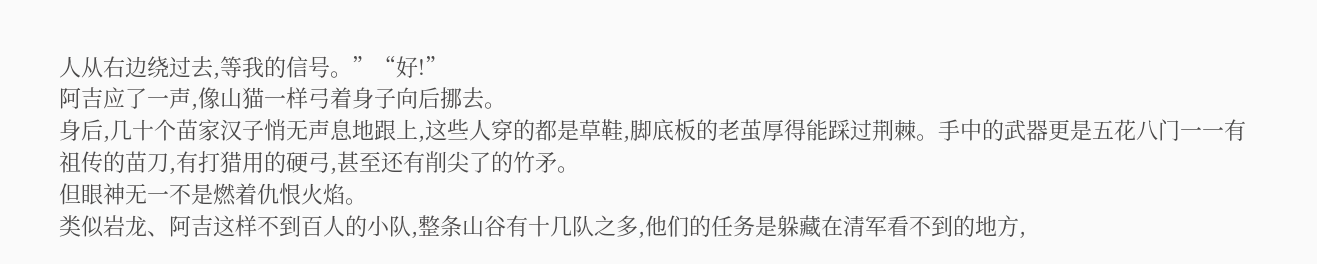人从右边绕过去,等我的信号。”“好!”
阿吉应了一声,像山猫一样弓着身子向后挪去。
身后,几十个苗家汉子悄无声息地跟上,这些人穿的都是草鞋,脚底板的老茧厚得能踩过荆棘。手中的武器更是五花八门一一有祖传的苗刀,有打猎用的硬弓,甚至还有削尖了的竹矛。
但眼神无一不是燃着仇恨火焰。
类似岩龙、阿吉这样不到百人的小队,整条山谷有十几队之多,他们的任务是躲藏在清军看不到的地方,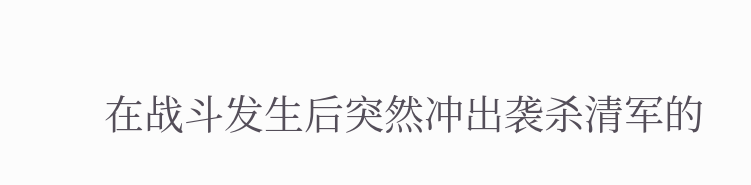在战斗发生后突然冲出袭杀清军的